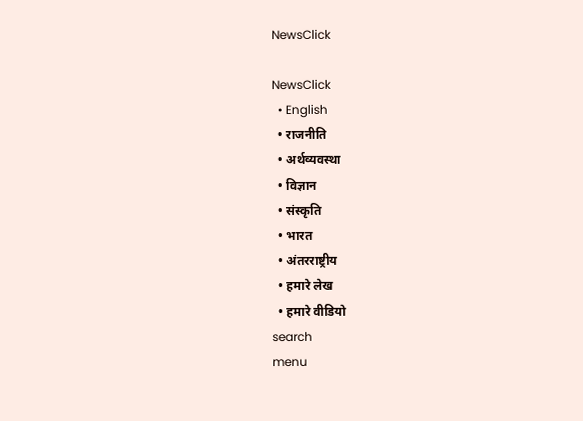NewsClick

NewsClick
  • English
  • राजनीति
  • अर्थव्यवस्था
  • विज्ञान
  • संस्कृति
  • भारत
  • अंतरराष्ट्रीय
  • हमारे लेख
  • हमारे वीडियो
search
menu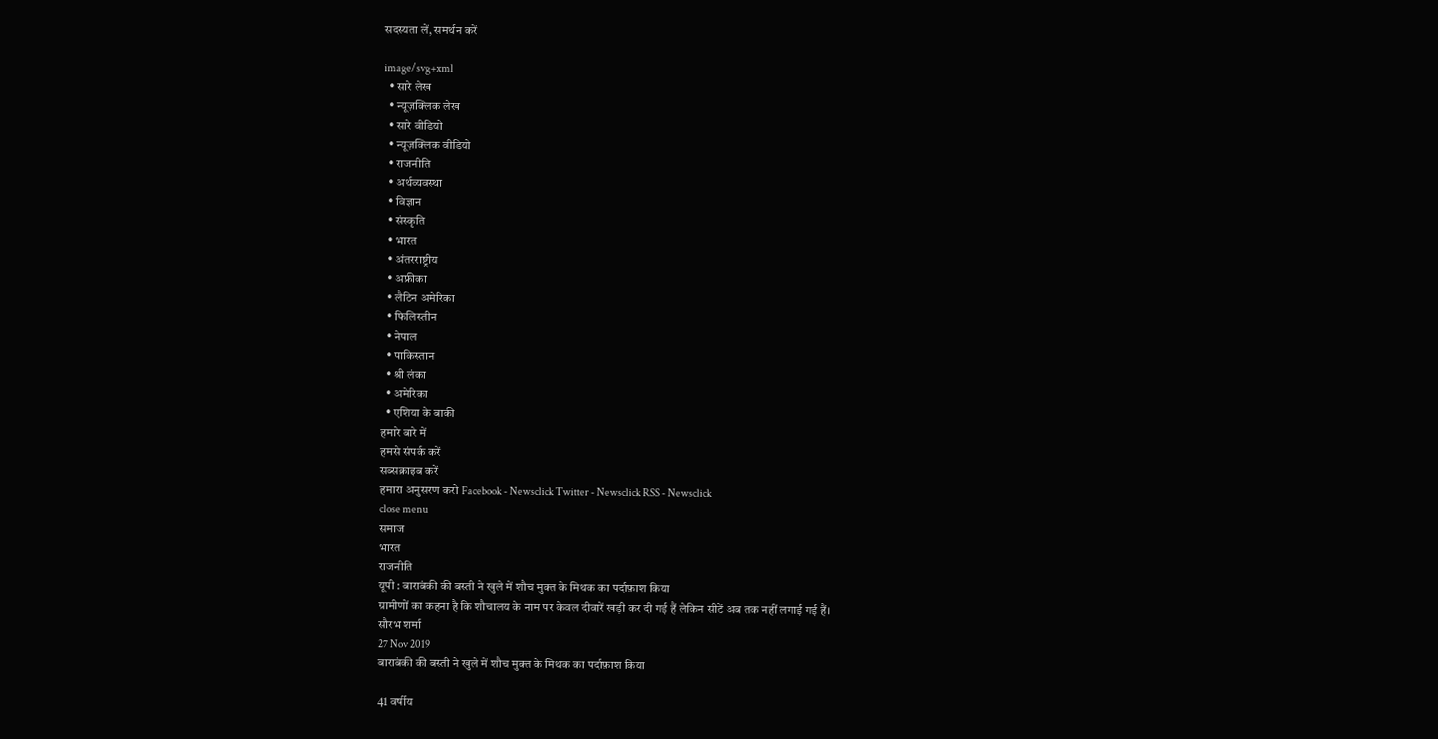सदस्यता लें, समर्थन करें

image/svg+xml
  • सारे लेख
  • न्यूज़क्लिक लेख
  • सारे वीडियो
  • न्यूज़क्लिक वीडियो
  • राजनीति
  • अर्थव्यवस्था
  • विज्ञान
  • संस्कृति
  • भारत
  • अंतरराष्ट्रीय
  • अफ्रीका
  • लैटिन अमेरिका
  • फिलिस्तीन
  • नेपाल
  • पाकिस्तान
  • श्री लंका
  • अमेरिका
  • एशिया के बाकी
हमारे बारे में
हमसे संपर्क करें
सब्सक्राइब करें
हमारा अनुसरण करो Facebook - Newsclick Twitter - Newsclick RSS - Newsclick
close menu
समाज
भारत
राजनीति
यूपी : बाराबंकी की बस्ती ने खुले में शौच मुक्त के मिथक का पर्दाफ़ाश किया
ग्रामीणों का कहना है कि शौचालय के नाम पर केवल दीवारें खड़ी कर दी गई हैं लेकिन सीटें अब तक नहीं लगाई गई हैं।
सौरभ शर्मा
27 Nov 2019
बाराबंकी की बस्ती ने खुले में शौच मुक्त के मिथक का पर्दाफ़ाश किया

41 वर्षीय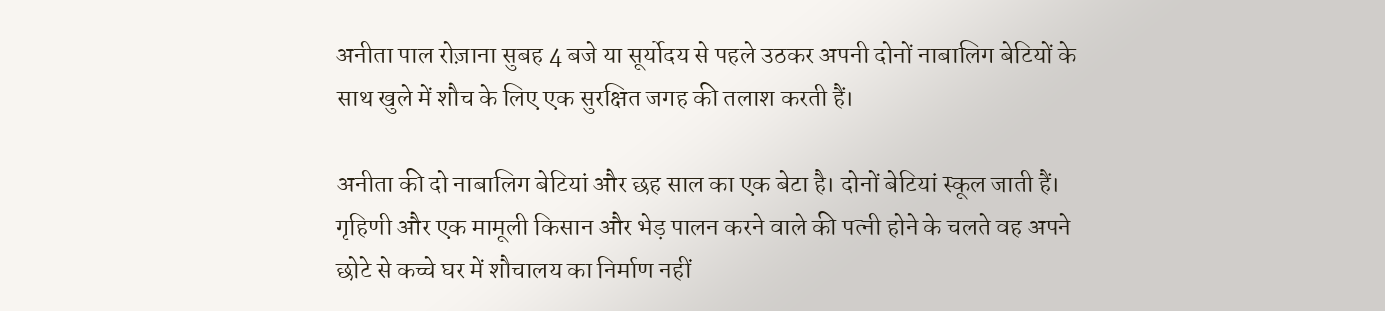अनीता पाल रोज़ाना सुबह 4 बजे या सूर्योदय से पहले उठकर अपनी दोनों नाबालिग बेटियों के साथ खुले में शौच के लिए एक सुरक्षित जगह की तलाश करती हैं।

अनीता की दो नाबालिग बेटियां और छह साल का एक बेटा है। दोनों बेटियां स्कूल जाती हैं। गृहिणी और एक मामूली किसान और भेड़ पालन करने वाले की पत्नी होने के चलते वह अपने छोटे से कच्चे घर में शौचालय का निर्माण नहीं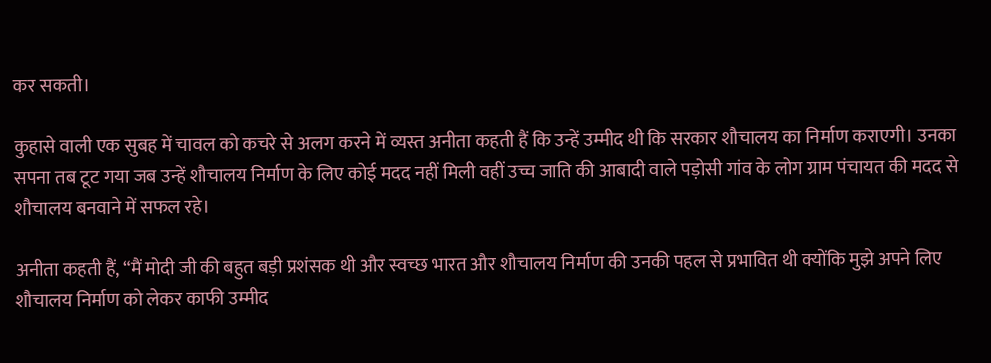कर सकती।

कुहासे वाली एक सुबह में चावल को कचरे से अलग करने में व्यस्त अनीता कहती हैं कि उन्हें उम्मीद थी कि सरकार शौचालय का निर्माण कराएगी। उनका सपना तब टूट गया जब उन्हें शौचालय निर्माण के लिए कोई मदद नहीं मिली वहीं उच्च जाति की आबादी वाले पड़ोसी गांव के लोग ग्राम पंचायत की मदद से शौचालय बनवाने में सफल रहे।

अनीता कहती हैं, “मैं मोदी जी की बहुत बड़ी प्रशंसक थी और स्वच्छ भारत और शौचालय निर्माण की उनकी पहल से प्रभावित थी क्योंकि मुझे अपने लिए शौचालय निर्माण को लेकर काफी उम्मीद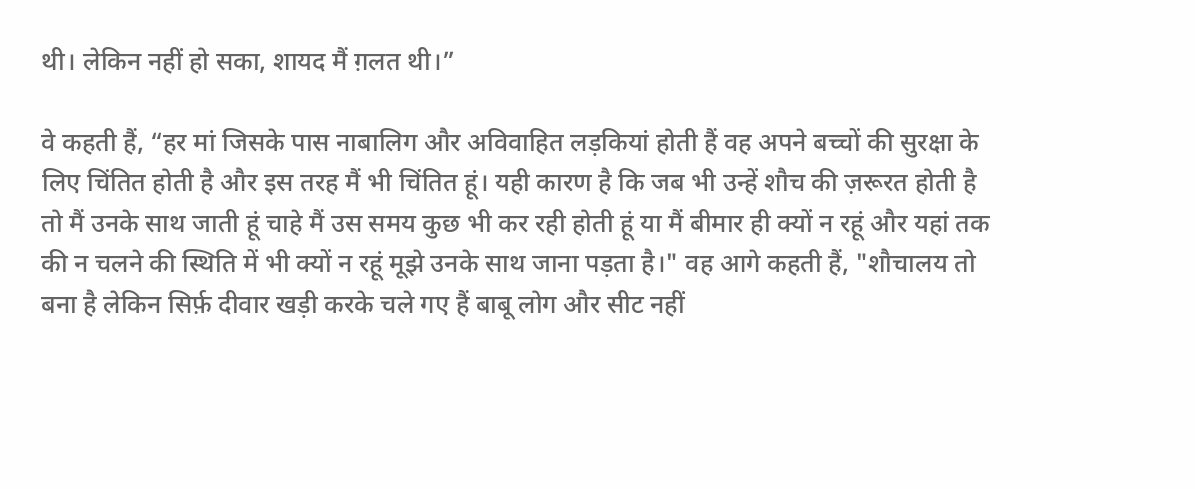थी। लेकिन नहीं हो सका, शायद मैं ग़लत थी।”

वे कहती हैं, “हर मां जिसके पास नाबालिग और अविवाहित लड़कियां होती हैं वह अपने बच्चों की सुरक्षा के लिए चिंतित होती है और इस तरह मैं भी चिंतित हूं। यही कारण है कि जब भी उन्हें शौच की ज़रूरत होती है तो मैं उनके साथ जाती हूं चाहे मैं उस समय कुछ भी कर रही होती हूं या मैं बीमार ही क्यों न रहूं और यहां तक की न चलने की स्थिति में भी क्यों न रहूं मूझे उनके साथ जाना पड़ता है।" वह आगे कहती हैं, "शौचालय तो बना है लेकिन सिर्फ़ दीवार खड़ी करके चले गए हैं बाबू लोग और सीट नहीं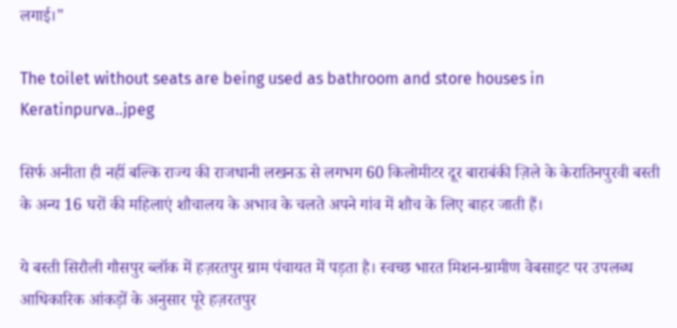लगाई।"

The toilet without seats are being used as bathroom and store houses in Keratinpurva..jpeg

सिर्फ अनीता ही नहीं बल्कि राज्य की राजधानी लखनऊ से लगभग 60 किलोमीटर दूर बाराबंकी ज़िले के केरातिनपुरवी बस्ती के अन्य 16 घरों की महिलाएं शौचालय के अभाव के चलते अपने गांव में शौच के लिए बाहर जाती हैं।

ये बस्ती सिरौली गौसपुर ब्लॉक में हज़रतपुर ग्राम पंचायत में पड़ता है। स्वच्छ भारत मिशन-ग्रामीण वेबसाइट पर उपलब्ध आधिकारिक आंकड़ों के अनुसार पूरे हज़रतपुर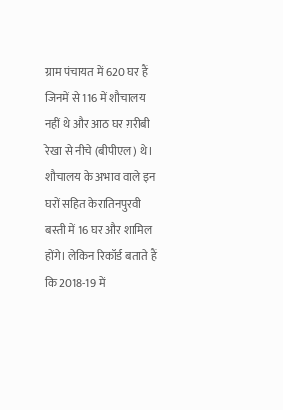ग्राम पंचायत में 620 घर हैं जिनमें से 116 में शौचालय नहीं थे और आठ घर ग़रीबी रेखा से नीचे (बीपीएल) थे। शौचालय के अभाव वाले इन घरों सहित केरातिनपुरवी बस्ती में 16 घर और शामिल होंगे। लेकिन रिकॉर्ड बताते हैं कि 2018-19 में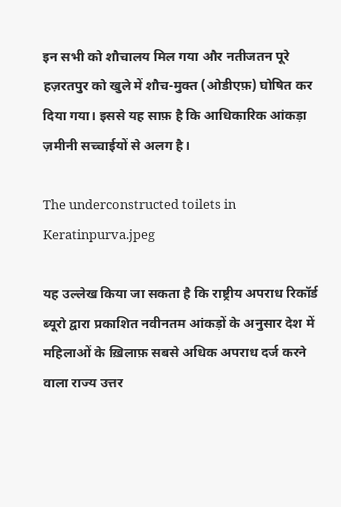इन सभी को शौचालय मिल गया और नतीजतन पूरे हज़रतपुर को खुले में शौच-मुक्त (ओडीएफ़) घोषित कर दिया गया। इससे यह साफ़ है कि आधिकारिक आंकड़ा ज़मीनी सच्चाईयों से अलग है।

The underconstructed toilets in Keratinpurva.jpeg

यह उल्लेख किया जा सकता है कि राष्ट्रीय अपराध रिकॉर्ड ब्यूरो द्वारा प्रकाशित नवीनतम आंकड़ों के अनुसार देश में महिलाओं के ख़िलाफ़ सबसे अधिक अपराध दर्ज करने वाला राज्य उत्तर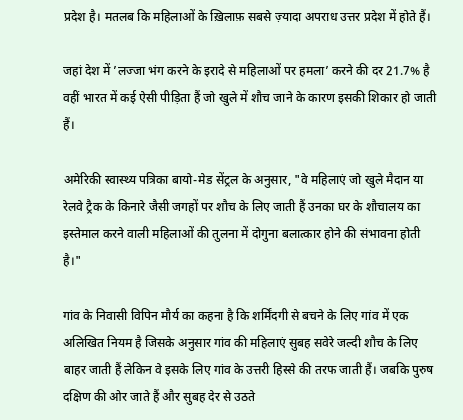प्रदेश है। मतलब कि महिलाओं के ख़िलाफ़ सबसे ज़्यादा अपराध उत्तर प्रदेश में होते हैं।

जहां देश में ’लज्जा भंग करने के इरादे से महिलाओं पर हमला’ करने की दर 21.7% है वहीं भारत में कई ऐसी पीड़िता हैं जो खुले में शौच जाने के कारण इसकी शिकार हो जाती हैं।

अमेरिकी स्वास्थ्य पत्रिका बायो-मेड सेंट्रल के अनुसार, "वे महिलाएं जो खुले मैदान या रेलवे ट्रैक के किनारे जैसी जगहों पर शौच के लिए जाती हैं उनका घर के शौचालय का इस्तेमाल करने वाली महिलाओं की तुलना में दोगुना बलात्कार होने की संभावना होती है।"

गांव के निवासी विपिन मौर्य का कहना है कि शर्मिंदगी से बचने के लिए गांव में एक अलिखित नियम है जिसके अनुसार गांव की महिलाएं सुबह सवेरे जल्दी शौच के लिए बाहर जाती हैं लेकिन वे इसके लिए गांव के उत्तरी हिस्से की तरफ जाती हैं। जबकि पुरुष दक्षिण की ओर जाते हैं और सुबह देर से उठते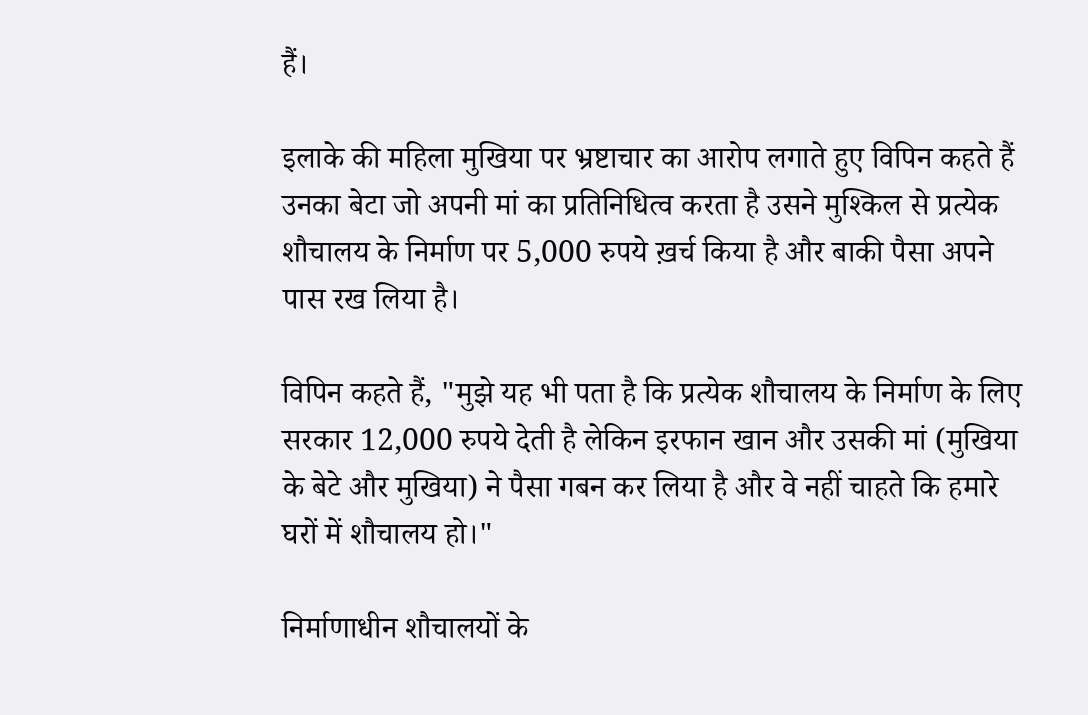हैं।

इलाके की महिला मुखिया पर भ्रष्टाचार का आरोप लगाते हुए विपिन कहते हैं उनका बेटा जो अपनी मां का प्रतिनिधित्व करता है उसने मुश्किल से प्रत्येक शौचालय के निर्माण पर 5,000 रुपये ख़र्च किया है और बाकी पैसा अपने पास रख लिया है।

विपिन कहते हैं, "मुझे यह भी पता है कि प्रत्येक शौचालय के निर्माण के लिए सरकार 12,000 रुपये देती है लेकिन इरफान खान और उसकी मां (मुखिया के बेटे और मुखिया) ने पैसा गबन कर लिया है और वे नहीं चाहते कि हमारे घरों में शौचालय हो।"

निर्माणाधीन शौचालयों के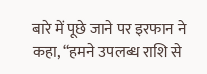बारे में पूछे जाने पर इरफान ने कहा, “हमने उपलब्ध राशि से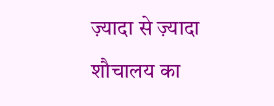ज़्यादा से ज़्यादा शौचालय का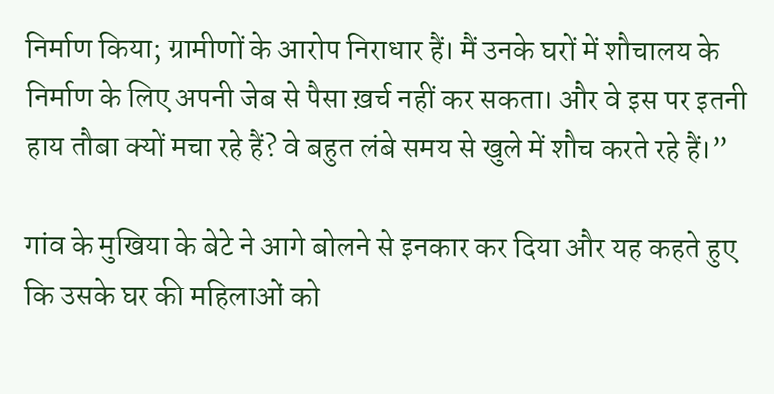निर्माण किया; ग्रामीणों के आरोप निराधार हैं। मैं उनके घरों में शौचालय के निर्माण के लिए अपनी जेब से पैसा ख़र्च नहीं कर सकता। और वे इस पर इतनी हाय तौबा क्यों मचा रहे हैं? वे बहुत लंबे समय से खुले में शौच करते रहे हैं।”

गांव के मुखिया के बेटे ने आगे बोलने से इनकार कर दिया और यह कहते हुए कि उसके घर की महिलाओं को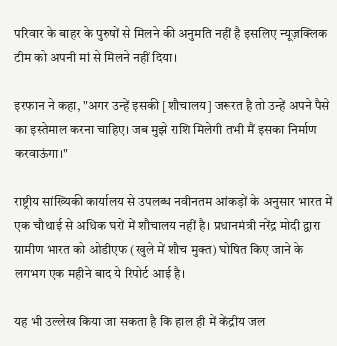परिवार के बाहर के पुरुषों से मिलने की अनुमति नहीं है इसलिए न्यूज़क्लिक टीम को अपनी मां से मिलने नहीं दिया।

इरफान ने कहा, "अगर उन्हें इसकी [शौचालय] जरूरत है तो उन्हें अपने पैसे का इस्तेमाल करना चाहिए। जब मुझे राशि मिलेगी तभी मैं इसका निर्माण करवाऊंगा।"

राष्ट्रीय सांख्यिकी कार्यालय से उपलब्ध नवीनतम आंकड़ों के अनुसार भारत में एक चौथाई से अधिक घरों में शौचालय नहीं है। प्रधानमंत्री नरेंद्र मोदी द्वारा ग्रामीण भारत को ओडीएफ (खुले में शौच मुक्त) घोषित किए जाने के लगभग एक महीने बाद ये रिपोर्ट आई है।

यह भी उल्लेख किया जा सकता है कि हाल ही में केंद्रीय जल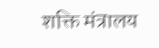शक्ति मंत्रालय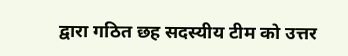द्वारा गठित छह सदस्यीय टीम को उत्तर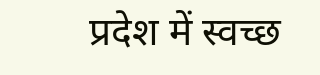प्रदेश में स्वच्छ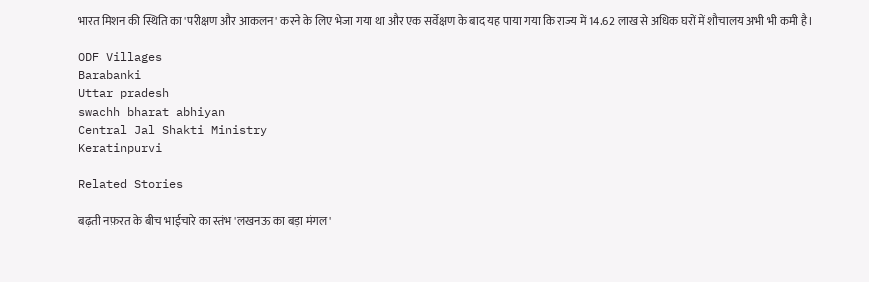भारत मिशन की स्थिति का 'परीक्षण और आकलन' करने के लिए भेजा गया था और एक सर्वेक्षण के बाद यह पाया गया कि राज्य में 14.62 लाख से अधिक घरों में शौचालय अभी भी कमी है।

ODF Villages
Barabanki
Uttar pradesh
swachh bharat abhiyan
Central Jal Shakti Ministry
Keratinpurvi

Related Stories

बढ़ती नफ़रत के बीच भाईचारे का स्तंभ 'लखनऊ का बड़ा मंगल'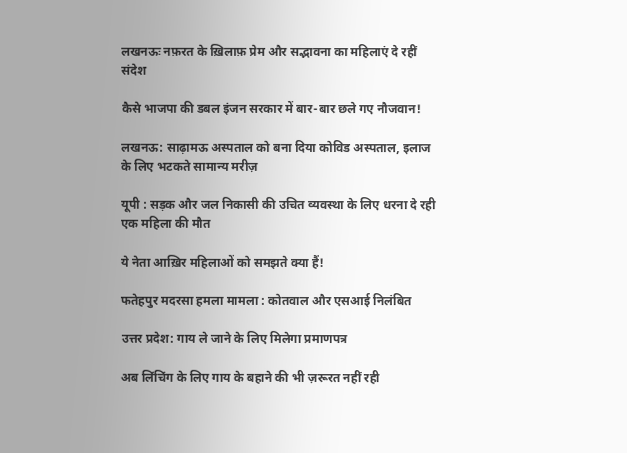लखनऊः नफ़रत के ख़िलाफ़ प्रेम और सद्भावना का महिलाएं दे रहीं संदेश

कैसे भाजपा की डबल इंजन सरकार में बार-बार छले गए नौजवान!

लखनऊ: साढ़ामऊ अस्पताल को बना दिया कोविड अस्पताल, इलाज के लिए भटकते सामान्य मरीज़

यूपी : सड़क और जल निकासी की उचित व्यवस्था के लिए धरना दे रही एक महिला की मौत

ये नेता आख़िर महिलाओं को समझते क्या हैं!

फतेहपुर मदरसा हमला मामला : कोतवाल और एसआई निलंबित

उत्तर प्रदेश: गाय ले जाने के लिए मिलेगा प्रमाणपत्र

अब लिंचिंग के लिए गाय के बहाने की भी ज़रूरत नहीं रही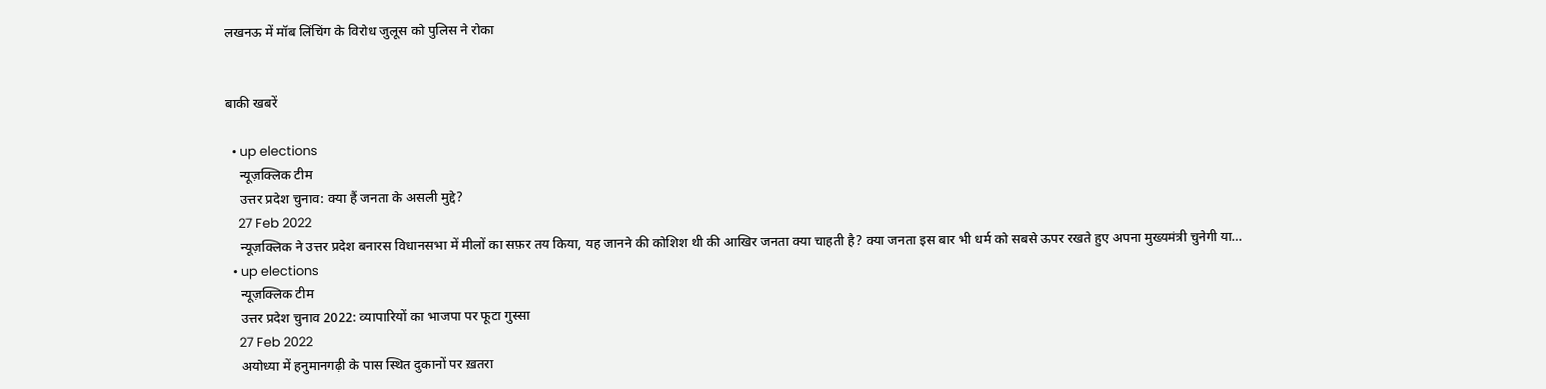लखनऊ में मॉब लिंचिंग के विरोध जुलूस को पुलिस ने रोका


बाकी खबरें

  • up elections
    न्यूज़क्लिक टीम
    उत्तर प्रदेश चुनाव: क्या हैं जनता के असली मुद्दे?
    27 Feb 2022
    न्यूज़क्लिक ने उत्तर प्रदेश बनारस विधानसभा में मीलों का सफ़र तय किया, यह जानने की कोशिश थी की आखिर जनता क्या चाहती है? क्या जनता इस बार भी धर्म को सबसे ऊपर रखते हुए अपना मुख्यमंत्री चुनेगी या…
  • up elections
    न्यूज़क्लिक टीम
    उत्तर प्रदेश चुनाव 2022: व्यापारियों का भाजपा पर फूटा गुस्सा
    27 Feb 2022
    अयोध्या में हनुमानगढ़ी के पास स्थित दुकानों पर ख़तरा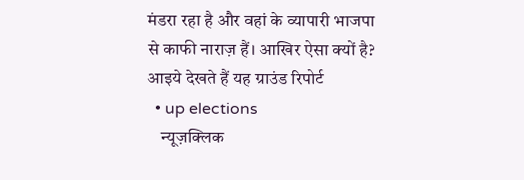मंडरा रहा है और वहां के व्यापारी भाजपा से काफी नाराज़ हैं। आखिर ऐसा क्यों है? आइये देखते हैं यह ग्राउंड रिपोर्ट
  • up elections
    न्यूज़क्लिक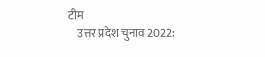टीम
    उत्तर प्रदेश चुनाव 2022: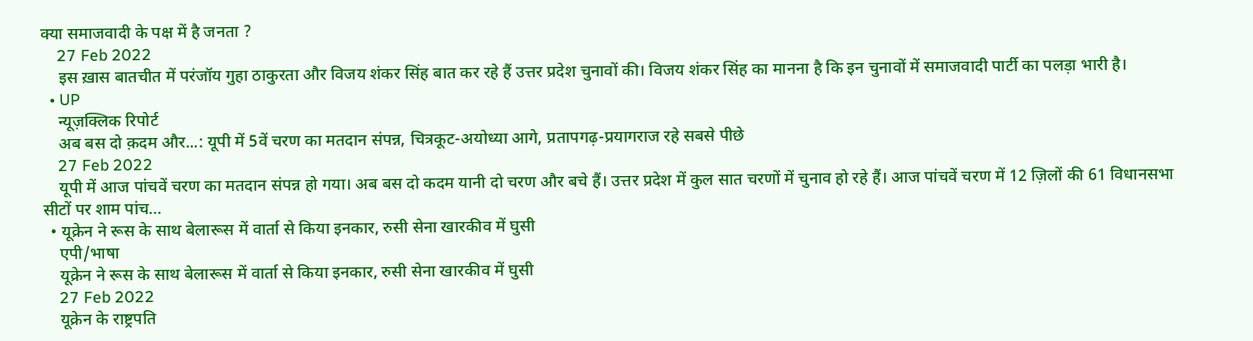क्या समाजवादी के पक्ष में है जनता ?
    27 Feb 2022
    इस ख़ास बातचीत में परंजॉय गुहा ठाकुरता और विजय शंकर सिंह बात कर रहे हैं उत्तर प्रदेश चुनावों की। विजय शंकर सिंह का मानना है कि इन चुनावों में समाजवादी पार्टी का पलड़ा भारी है।
  • UP
    न्यूज़क्लिक रिपोर्ट
    अब बस दो क़दम और...: यूपी में 5वें चरण का मतदान संपन्न, चित्रकूट-अयोध्या आगे, प्रतापगढ़-प्रयागराज रहे सबसे पीछे
    27 Feb 2022
    यूपी में आज पांचवें चरण का मतदान संपन्न हो गया। अब बस दो कदम यानी दो चरण और बचे हैं। उत्तर प्रदेश में कुल सात चरणों में चुनाव हो रहे हैं। आज पांचवें चरण में 12 ज़िलों की 61 विधानसभा सीटों पर शाम पांच…
  • यूक्रेन ने रूस के साथ बेलारूस में वार्ता से किया इनकार, रुसी सेना खारकीव में घुसी
    एपी/भाषा
    यूक्रेन ने रूस के साथ बेलारूस में वार्ता से किया इनकार, रुसी सेना खारकीव में घुसी
    27 Feb 2022
    यूक्रेन के राष्ट्रपति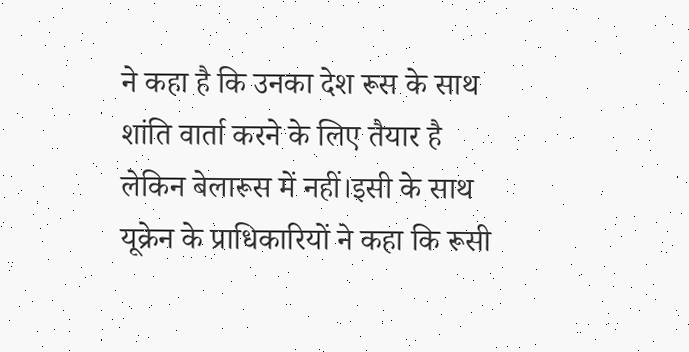ने कहा है कि उनका देश रूस के साथ शांति वार्ता करने के लिए तैयार है लेकिन बेलारूस में नहीं।इसी के साथ यूक्रेन के प्राधिकारियों ने कहा कि रूसी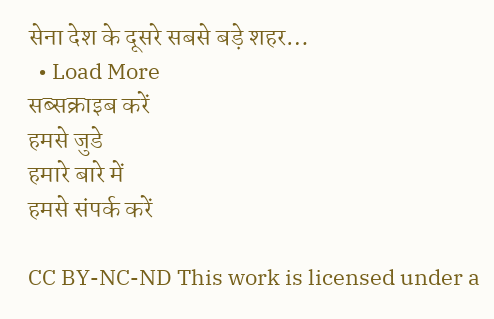सेना देश के दूसरे सबसे बड़े शहर…
  • Load More
सब्सक्राइब करें
हमसे जुडे
हमारे बारे में
हमसे संपर्क करें

CC BY-NC-ND This work is licensed under a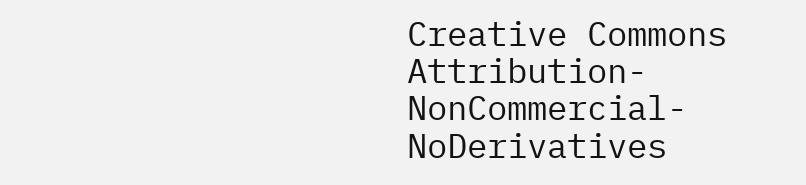Creative Commons Attribution-NonCommercial-NoDerivatives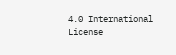4.0 International License